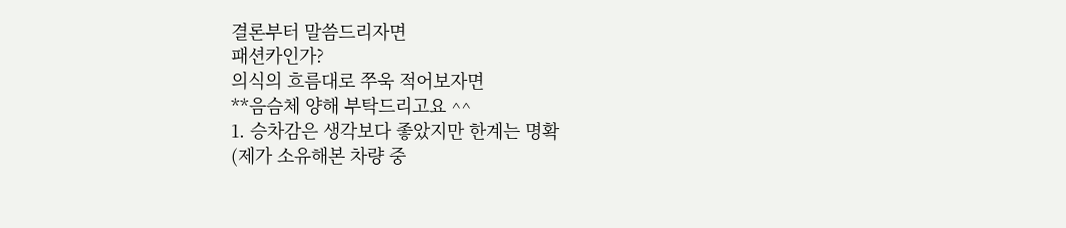결론부터 말씀드리자면
패션카인가?
의식의 흐름대로 쭈욱 적어보자면
**음슴체 양해 부탁드리고요 ^^
1. 승차감은 생각보다 좋았지만 한계는 명확
(제가 소유해본 차량 중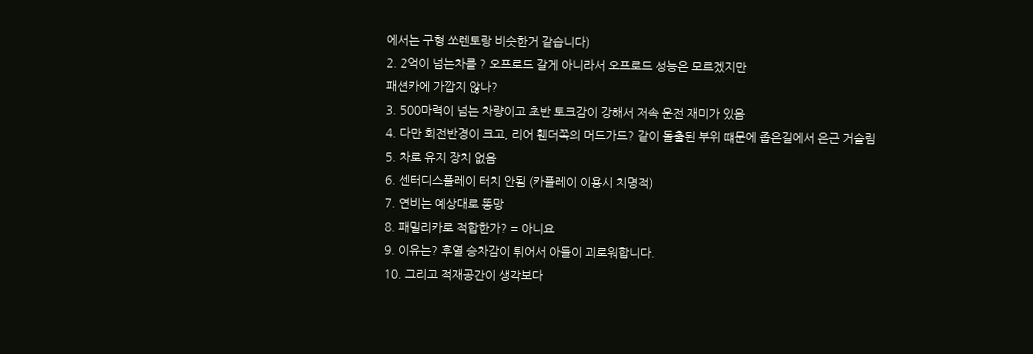에서는 구형 쏘렌토랑 비슷한거 같습니다)
2. 2억이 넘는차를 ? 오프로드 갈게 아니라서 오프로드 성능은 모르겠지만
패션카에 가깝지 않나?
3. 500마력이 넘는 차량이고 초반 토크감이 강해서 저속 운전 재미가 있음
4. 다만 회전반경이 크고, 리어 휀더쪽의 머드가드? 같이 돌출된 부위 떄문에 좁은길에서 은근 거슬림
5. 차로 유지 장치 없음
6. 센터디스플레이 터치 안됨 (카플레이 이용시 치명적)
7. 연비는 예상대로 똥망
8. 패밀리카로 적합한가? = 아니요
9. 이유는? 후열 승차감이 튀어서 아들이 괴로워합니다.
10. 그리고 적재공간이 생각보다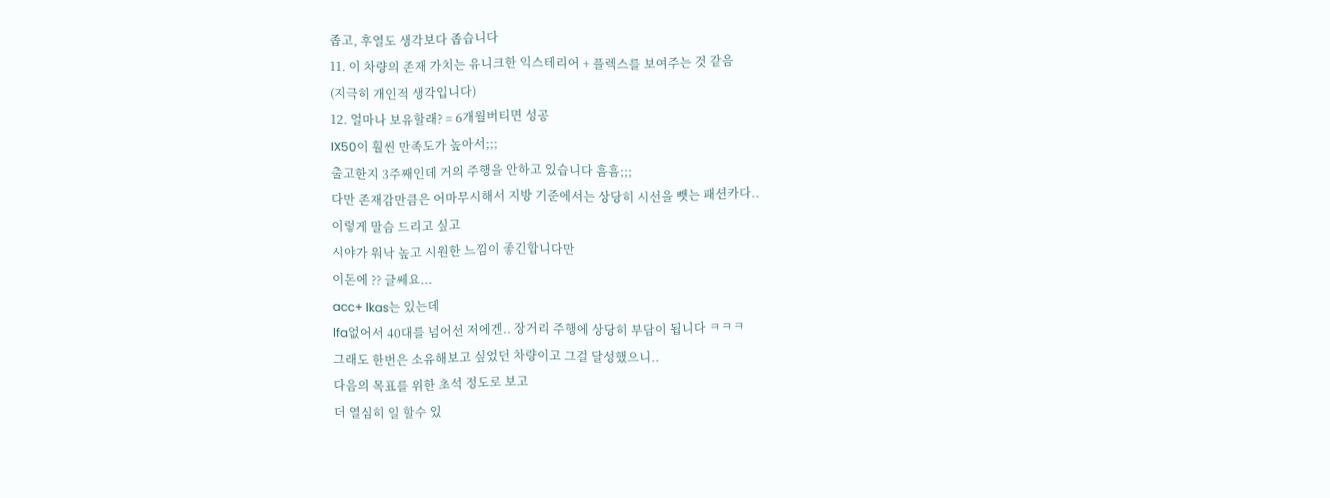좁고, 후열도 생각보다 좁습니다
11. 이 차량의 존재 가치는 유니크한 익스테리어 + 플렉스를 보여주는 것 같음
(지극히 개인적 생각입니다)
12. 얼마나 보유할래? = 6개월버티면 성공
IX50이 훨씬 만족도가 높아서;;;
출고한지 3주째인데 거의 주행을 안하고 있습니다 흠흠;;;
다만 존재감만큼은 어마무시해서 지방 기준에서는 상당히 시선을 뺏는 패션카다..
이렇게 말슴 드리고 싶고
시야가 워낙 높고 시원한 느낌이 좋긴합니다만
이돈에 ?? 글쎄요...
acc+ lkas는 있는데
lfa없어서 40대를 넘어선 저에겐.. 장거리 주행에 상당히 부담이 됩니다 ㅋㅋㅋ
그래도 한번은 소유해보고 싶었던 차량이고 그걸 달성했으니..
다음의 목표를 위한 초석 정도로 보고
더 열심히 일 할수 있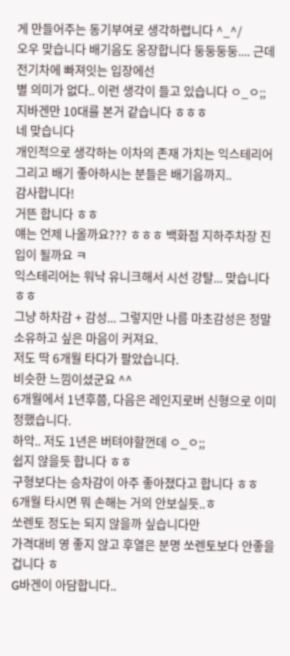게 만들어주는 동기부여로 생각하렵니다 ^_^/
오우 맞습니다 배기음도 웅장합니다 둥둥둥둥.... 근데 전기차에 빠져잇는 입장에선
별 의미가 없다.. 이런 생각이 들고 있습니다 ㅇ_ㅇ;;
지바겐만 10대를 본거 같습니다 ㅎㅎㅎ
네 맞습니다
개인적으로 생각하는 이차의 존재 가치는 익스테리어
그리고 배기 좋아하시는 분들은 배기음까지..
감사합니다!
거뜬 합니다 ㅎㅎ
얘는 언제 나올까요??? ㅎㅎㅎ 백화점 지하주차장 진입이 될까요 ㅋ
익스테리어는 워낙 유니크해서 시선 강탈... 맞습니다 ㅎㅎ
그냥 하차감 + 감성... 그렇지만 나름 마초감성은 정말 소유하고 싶은 마음이 커져요.
저도 딱 6개월 타다가 팔았습니다.
비슷한 느낌이셨군요 ^^
6개월에서 1년후쯤, 다음은 레인지로버 신형으로 이미 정했습니다.
하악.. 저도 1년은 버텨야할껀데 ㅇ_ㅇ;;
쉽지 않을듯 합니다 ㅎㅎ
구형보다는 승차감이 아주 좋아졌다고 합니다 ㅎㅎ
6개월 타시면 뭐 손해는 거의 안보실듯..ㅎ
쏘렌토 정도는 되지 않을까 싶습니다만
가격대비 영 좋지 않고 후열은 분명 쏘렌토보다 안좋을겁니다 ㅎ
G바겐이 아담합니다..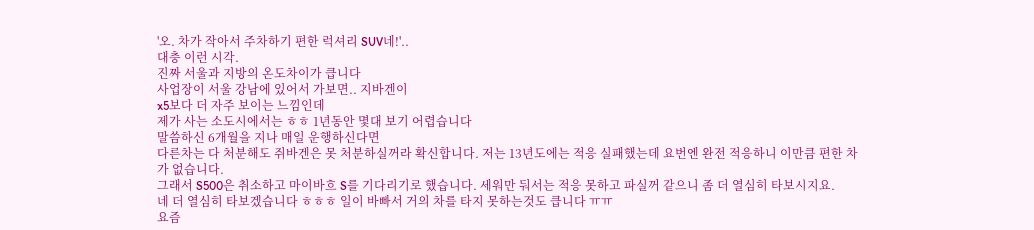'오. 차가 작아서 주차하기 편한 럭셔리 SUV네!'..
대충 이런 시각.
진짜 서울과 지방의 온도차이가 큽니다
사업장이 서울 강남에 있어서 가보면.. 지바겐이
x5보다 더 자주 보이는 느낌인데
제가 사는 소도시에서는 ㅎㅎ 1년동안 몇대 보기 어렵습니다
말씀하신 6개월을 지나 매일 운행하신다면
다른차는 다 처분해도 쥐바겐은 못 처분하실꺼라 확신합니다. 저는 13년도에는 적응 실패했는데 요번엔 완전 적응하니 이만큼 편한 차가 없습니다.
그래서 S500은 취소하고 마이바흐 S를 기다리기로 했습니다. 세워만 둬서는 적응 못하고 파실꺼 같으니 좀 더 열심히 타보시지요.
네 더 열심히 타보겠습니다 ㅎㅎㅎ 일이 바빠서 거의 차를 타지 못하는것도 큽니다 ㅠㅠ
요즘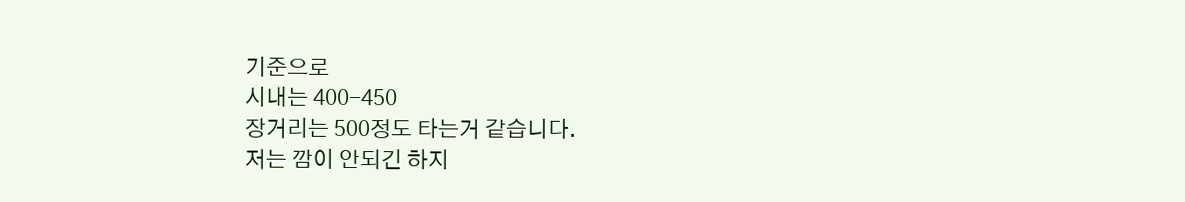기준으로
시내는 400-450
장거리는 500정도 타는거 같습니다.
저는 깜이 안되긴 하지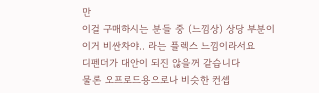만
이걸 구매하시는 분들 중 (느낌상) 상당 부분이
이거 비싼차야.. 라는 플렉스 느낌이라서요
디펜더가 대안이 되진 않을꺼 같습니다
물론 오프로드용으로나 비슷한 컨셉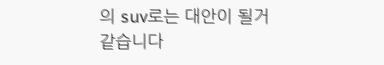의 suv로는 대안이 될거 같습니다